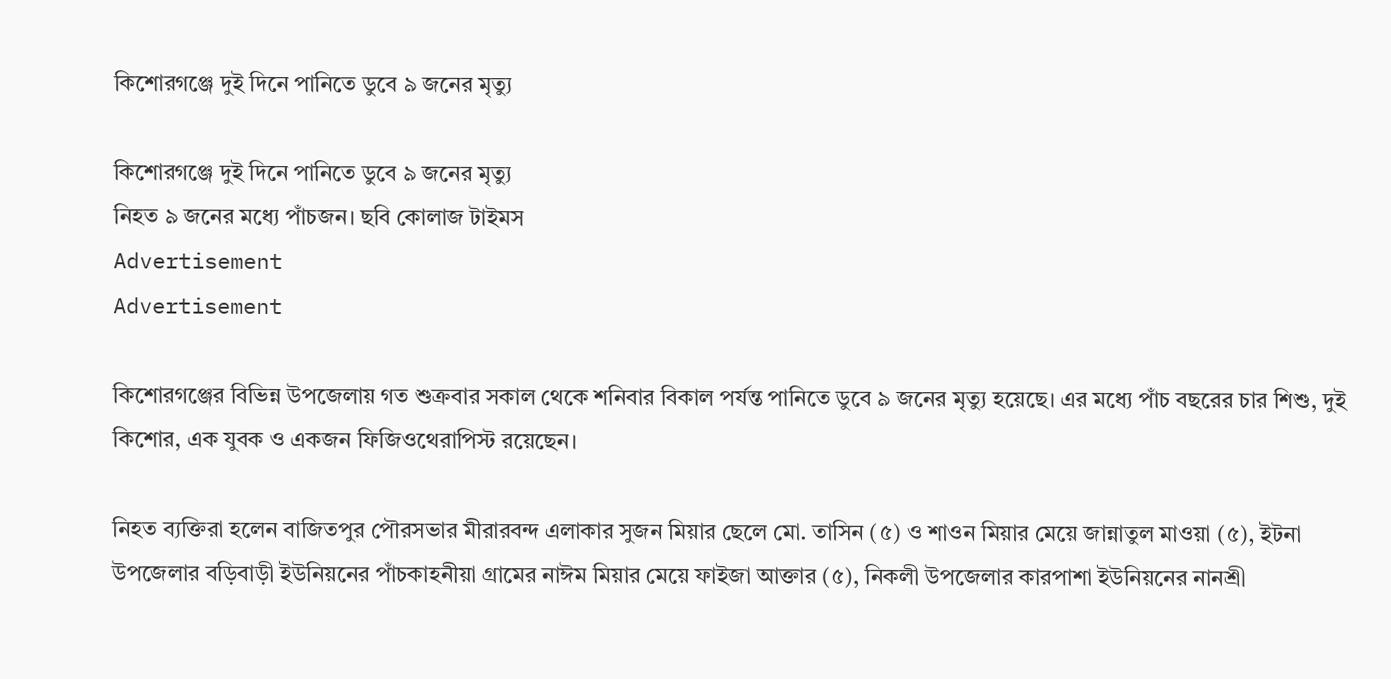কিশোরগঞ্জে দুই দিনে পানিতে ডুবে ৯ জনের মৃত্যু

কিশোরগঞ্জে দুই দিনে পানিতে ডুবে ৯ জনের মৃত্যু
নিহত ৯ জনের মধ্যে পাঁচজন। ছবি কোলাজ টাইমস
Advertisement
Advertisement

কিশোরগঞ্জের বিভিন্ন উপজেলায় গত শুক্রবার সকাল থেকে শনিবার বিকাল পর্যন্ত পানিতে ডুবে ৯ জনের মৃত্যু হয়েছে। এর মধ্যে পাঁচ বছরের চার শিশু, দুই কিশোর, এক যুবক ও একজন ফিজিওথেরাপিস্ট রয়েছেন।

নিহত ব্যক্তিরা হলেন বাজিতপুর পৌরসভার মীরারবন্দ এলাকার সুজন মিয়ার ছেলে মো. তাসিন (৫) ও শাওন মিয়ার মেয়ে জান্নাতুল মাওয়া (৫), ইটনা উপজেলার বড়িবাড়ী ইউনিয়নের পাঁচকাহনীয়া গ্রামের নাঈম মিয়ার মেয়ে ফাইজা আক্তার (৫), নিকলী উপজেলার কারপাশা ইউনিয়নের নানশ্রী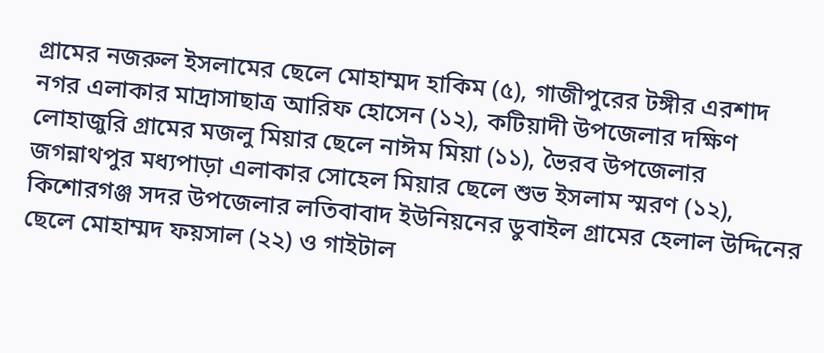গ্রামের নজরুল ইসলামের ছেলে মোহাম্মদ হাকিম (৫), গাজীপুরের টঙ্গীর এরশাদ নগর এলাকার মাদ্রাসাছাত্র আরিফ হোসেন (১২), কটিয়াদী উপজেলার দক্ষিণ লোহাজুরি গ্রামের মজলু মিয়ার ছেলে নাঈম মিয়া (১১), ভৈরব উপজেলার জগন্নাথপুর মধ্যপাড়া এলাকার সোহেল মিয়ার ছেলে শুভ ইসলাম স্মরণ (১২), কিশোরগঞ্জ সদর উপজেলার লতিবাবাদ ইউনিয়নের ডুবাইল গ্রামের হেলাল উদ্দিনের ছেলে মোহাম্মদ ফয়সাল (২২) ও গাইটাল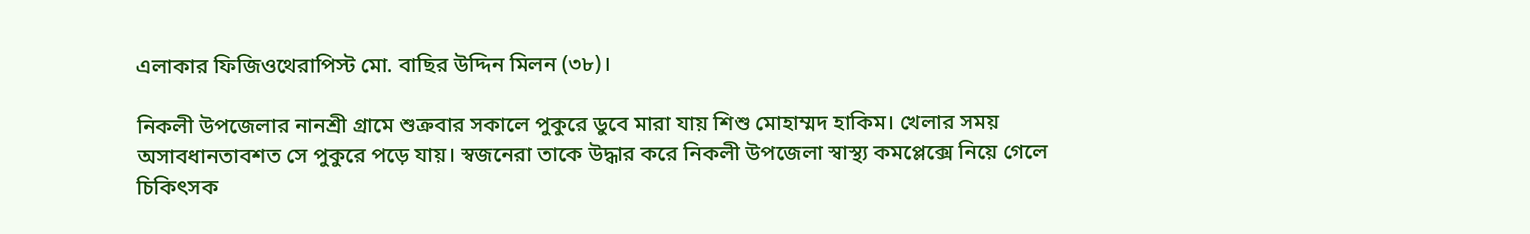এলাকার ফিজিওথেরাপিস্ট মো. বাছির উদ্দিন মিলন (৩৮)।

নিকলী উপজেলার নানশ্রী গ্রামে শুক্রবার সকালে পুকুরে ডুবে মারা যায় শিশু মোহাম্মদ হাকিম। খেলার সময় অসাবধানতাবশত সে পুকুরে পড়ে যায়। স্বজনেরা তাকে উদ্ধার করে নিকলী উপজেলা স্বাস্থ্য কমপ্লেক্সে নিয়ে গেলে চিকিৎসক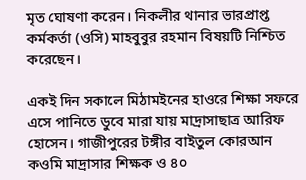মৃত ঘোষণা করেন। নিকলীর থানার ভারপ্রাপ্ত কর্মকর্তা (ওসি) মাহবুবুর রহমান বিষয়টি নিশ্চিত করেছেন।

একই দিন সকালে মিঠামইনের হাওরে শিক্ষা সফরে এসে পানিতে ডুবে মারা যায় মাদ্রাসাছাত্র আরিফ হোসেন। গাজীপুরের টঙ্গীর বাইতুল কোরআন কওমি মাদ্রাসার শিক্ষক ও ৪০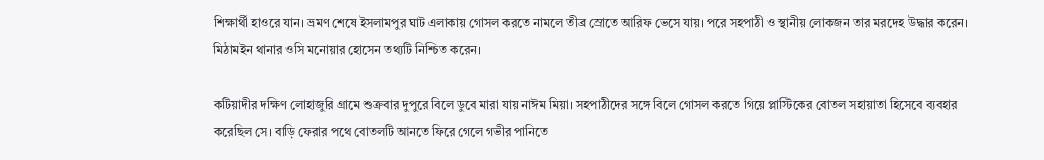শিক্ষার্থী হাওরে যান। ভ্রমণ শেষে ইসলামপুর ঘাট এলাকায় গোসল করতে নামলে তীব্র স্রোতে আরিফ ভেসে যায়। পরে সহপাঠী ও স্থানীয় লোকজন তার মরদেহ উদ্ধার করেন। মিঠামইন থানার ওসি মনোয়ার হোসেন তথ্যটি নিশ্চিত করেন।

কটিয়াদীর দক্ষিণ লোহাজুরি গ্রামে শুক্রবার দুপুরে বিলে ডুবে মারা যায় নাঈম মিয়া। সহপাঠীদের সঙ্গে বিলে গোসল করতে গিয়ে প্লাস্টিকের বোতল সহায়াতা হিসেবে ব্যবহার করেছিল সে। বাড়ি ফেরার পথে বোতলটি আনতে ফিরে গেলে গভীর পানিতে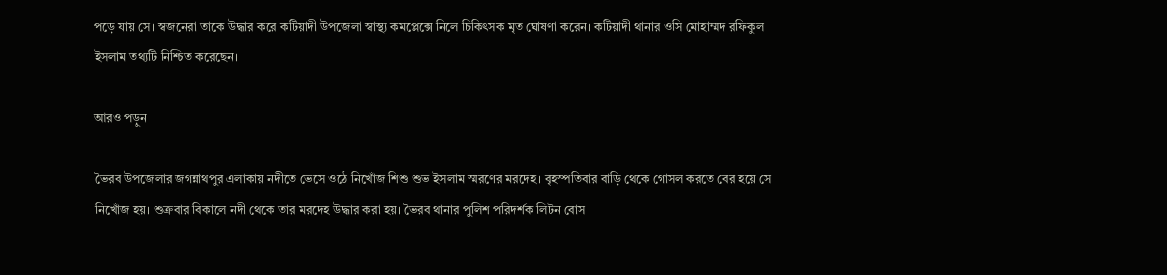পড়ে যায় সে। স্বজনেরা তাকে উদ্ধার করে কটিয়াদী উপজেলা স্বাস্থ্য কমপ্লেক্সে নিলে চিকিৎসক মৃত ঘোষণা করেন। কটিয়াদী থানার ওসি মোহাম্মদ রফিকুল ইসলাম তথ্যটি নিশ্চিত করেছেন।

আরও পড়ুন

ভৈরব উপজেলার জগন্নাথপুর এলাকায় নদীতে ভেসে ওঠে নিখোঁজ শিশু শুভ ইসলাম স্মরণের মরদেহ। বৃহস্পতিবার বাড়ি থেকে গোসল করতে বের হয়ে সে নিখোঁজ হয়। শুক্রবার বিকালে নদী থেকে তার মরদেহ উদ্ধার করা হয়। ভৈরব থানার পুলিশ পরিদর্শক লিটন বোস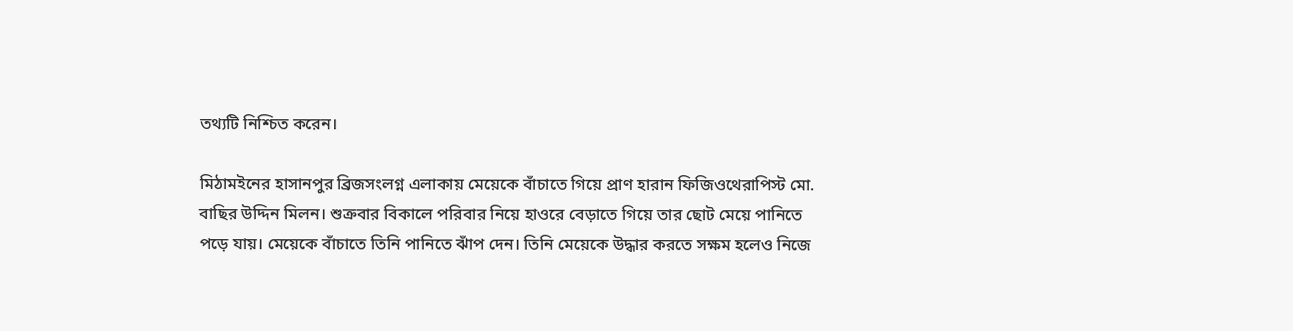তথ্যটি নিশ্চিত করেন।

মিঠামইনের হাসানপুর ব্রিজসংলগ্ন এলাকায় মেয়েকে বাঁচাতে গিয়ে প্রাণ হারান ফিজিওথেরাপিস্ট মো. বাছির উদ্দিন মিলন। শুক্রবার বিকালে পরিবার নিয়ে হাওরে বেড়াতে গিয়ে তার ছোট মেয়ে পানিতে পড়ে যায়। মেয়েকে বাঁচাতে তিনি পানিতে ঝাঁপ দেন। তিনি মেয়েকে উদ্ধার করতে সক্ষম হলেও নিজে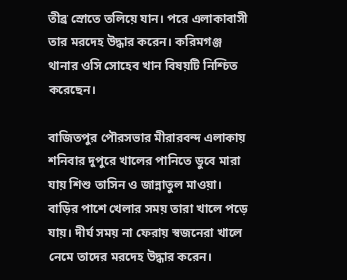তীব্র স্রোতে তলিয়ে যান। পরে এলাকাবাসী তার মরদেহ উদ্ধার করেন। করিমগঞ্জ থানার ওসি সোহেব খান বিষয়টি নিশ্চিত করেছেন।

বাজিতপুর পৌরসভার মীরারবন্দ এলাকায় শনিবার দুপুরে খালের পানিতে ডুবে মারা যায় শিশু তাসিন ও জান্নাতুল মাওয়া। বাড়ির পাশে খেলার সময় তারা খালে পড়ে যায়। দীর্ঘ সময় না ফেরায় স্বজনেরা খালে নেমে তাদের মরদেহ উদ্ধার করেন।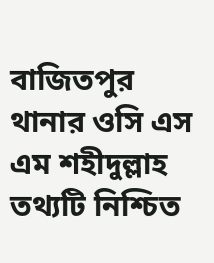বাজিতপুর থানার ওসি এস এম শহীদুল্লাহ তথ্যটি নিশ্চিত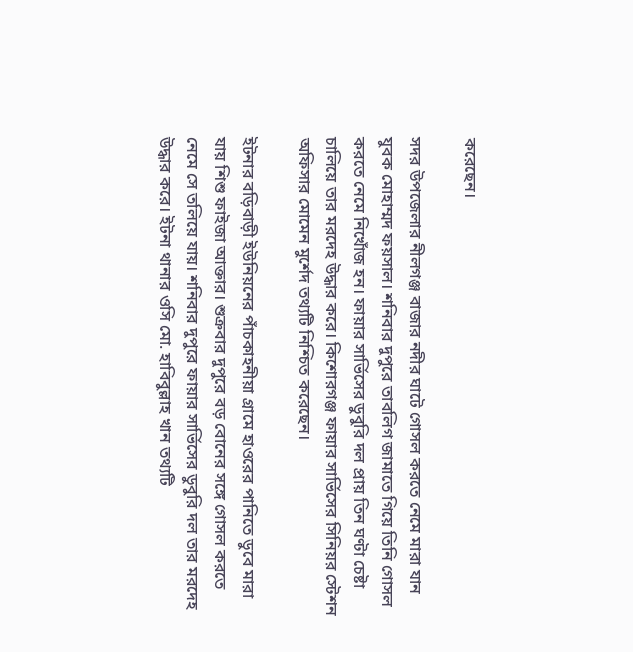করেছেন।

সদর উপজেলার নীলগঞ্জ বাজার নদীর ঘাটে গোসল করতে নেমে মারা যান যুবক মোহাম্মদ ফয়সাল। শনিবার দুপুরে তাবলিগ জামাতে গিয়ে তিনি গোসল করতে নেমে নিখোঁজ হন। ফায়ার সার্ভিসের ডুবুরি দল প্রায় তিন ঘণ্টা চেষ্টা চালিয়ে তার মরদেহ উদ্ধার করে। কিশোরগঞ্জ ফায়ার সার্ভিসের সিনিয়র স্টেশন অফিসার মোমেন মুর্শেদ তথ্যটি নিশ্চিত করেছেন।

ইটনার বড়িবাড়ী ইউনিয়নের পাঁচকাহনীয়া গ্রামে হাওরের পানিতে ডুবে মারা যায় শিশু ফাইজা আক্তার। শুক্রবার দুপুরে বড় বোনের সঙ্গে গোসল করতে নেমে সে তলিয়ে যায়। শনিবার দুপুরে ফায়ার সার্ভিসের ডুবুরি দল তার মরদেহ উদ্ধার করে। ইটনা থানার ওসি মো. হাবিবুল্লাহ খান তথ্যটি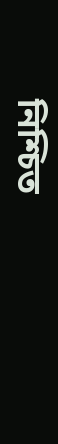নিশ্চিত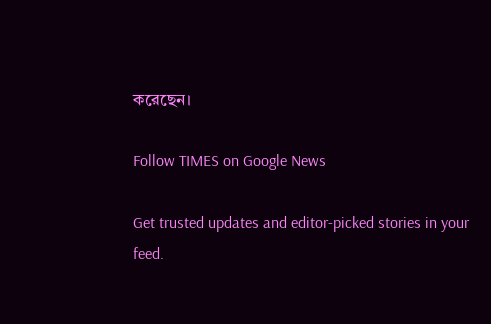করেছেন।

Follow TIMES on Google News

Get trusted updates and editor-picked stories in your feed.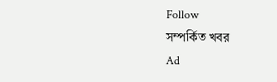Follow
সম্পর্কিত খবর
Ad